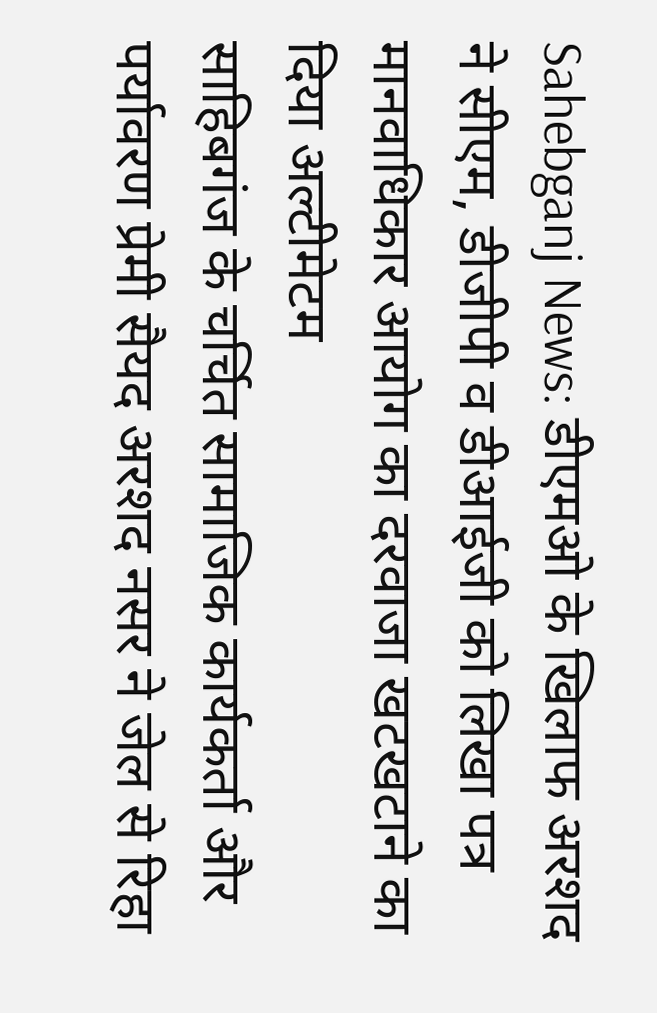Sahebganj News: डीएमओ के खिलाफ अरशद ने सीएम, डीजीपी व डीआईजी को लिखा पत्र
मानवाधिकार आयोग का दरवाजा खटखटाने का दिया अल्टीमेटम
साहिबगंज के चर्चित सामाजिक कार्यकर्ता और पर्यावरण प्रेमी सैयद अरशद नसर ने जेल से रिहा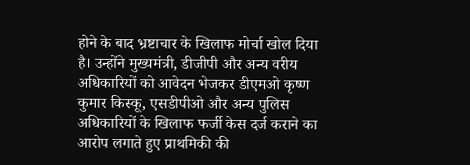होने के बाद भ्रष्टाचार के खिलाफ मोर्चा खोल दिया है। उन्होंने मुख्यमंत्री, डीजीपी और अन्य वरीय अधिकारियों को आवेदन भेजकर डीएमओ कृष्ण कुमार किस्कू, एसडीपीओ और अन्य पुलिस अधिकारियों के खिलाफ फर्जी केस दर्ज कराने का आरोप लगाते हुए प्राथमिकी की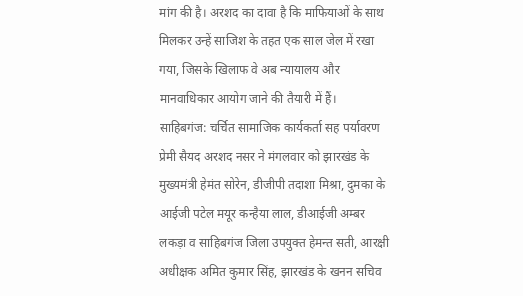मांग की है। अरशद का दावा है कि माफियाओं के साथ मिलकर उन्हें साजिश के तहत एक साल जेल में रखा गया, जिसके खिलाफ वे अब न्यायालय और मानवाधिकार आयोग जाने की तैयारी में हैं।
साहिबगंज: चर्चित सामाजिक कार्यकर्ता सह पर्यावरण प्रेमी सैयद अरशद नसर ने मंगलवार को झारखंड के मुख्यमंत्री हेमंत सोरेन, डीजीपी तदाशा मिश्रा, दुमका के आईजी पटेल मयूर कन्हैया लाल, डीआईजी अम्बर लकड़ा व साहिबगंज जिला उपयुक्त हेमन्त सती, आरक्षी अधीक्षक अमित कुमार सिंह, झारखंड के खनन सचिव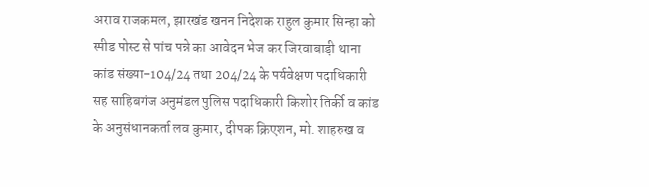अराव राजकमल, झारखंड खनन निदेशक राहुल कुमार सिन्हा को स्पीड पोस्ट से पांच पन्ने का आवेदन भेज कर जिरवाबाड़ी थाना कांड संख्या-104/24 तथा 204/24 के पर्यवेक्षण पदाधिकारी सह साहिबगंज अनुमंडल पुलिस पदाधिकारी किशोर तिर्की व कांड के अनुसंधानकर्ता लव कुमार, दीपक क्रिएशन, मो. शाहरुख व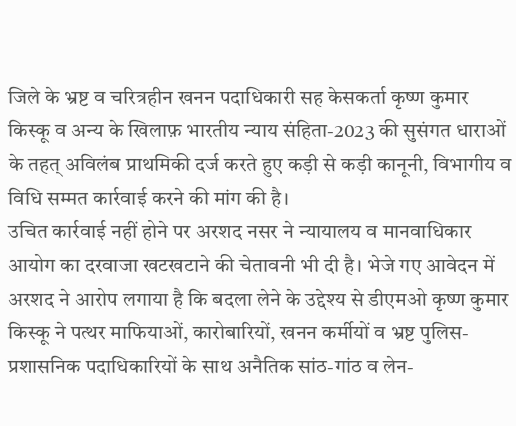जिले के भ्रष्ट व चरित्रहीन खनन पदाधिकारी सह केसकर्ता कृष्ण कुमार किस्कू व अन्य के खिलाफ़ भारतीय न्याय संहिता-2023 की सुसंगत धाराओं के तहत् अविलंब प्राथमिकी दर्ज करते हुए कड़ी से कड़ी कानूनी, विभागीय व विधि सम्मत कार्रवाई करने की मांग की है।
उचित कार्रवाई नहीं होने पर अरशद नसर ने न्यायालय व मानवाधिकार आयोग का दरवाजा खटखटाने की चेतावनी भी दी है। भेजे गए आवेदन में अरशद ने आरोप लगाया है कि बदला लेने के उद्देश्य से डीएमओ कृष्ण कुमार किस्कू ने पत्थर माफियाओं, कारोबारियों, खनन कर्मीयों व भ्रष्ट पुलिस-प्रशासनिक पदाधिकारियों के साथ अनैतिक सांठ-गांठ व लेन-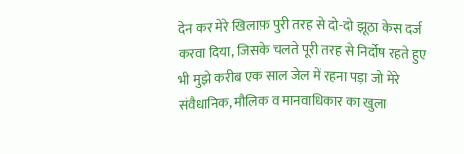देन कर मेरे खिलाफ़ पुरी तरह से दो-दो झूठा केस दर्ज करवा दिया, जिसके चलते पूरी तरह से निर्दोष रहते हुए भी मुझे करीब एक साल जेल में रहना पड़ा जो मेरे संवैधानिक, मौलिक व मानवाधिकार का खुला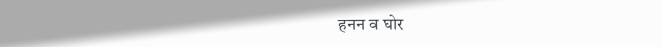हनन व घोर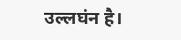उल्लघंन है।